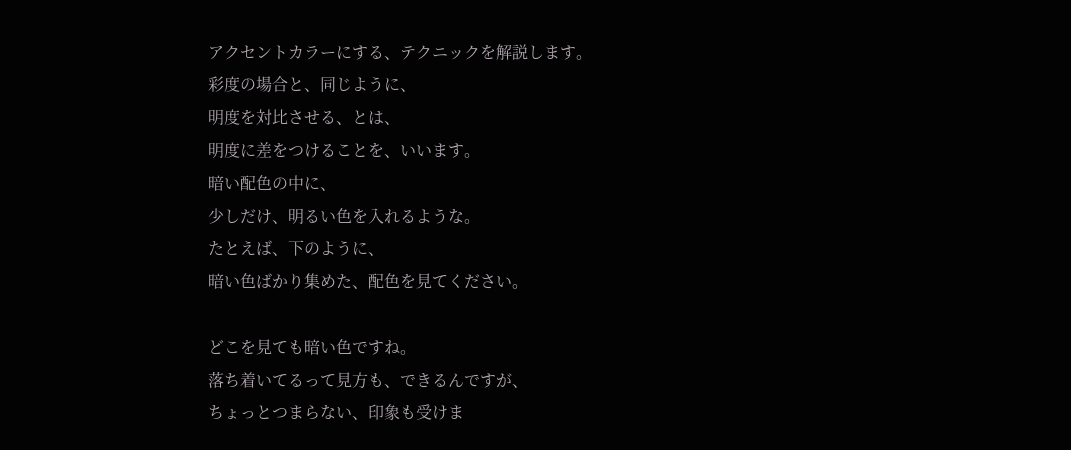アクセントカラーにする、テクニックを解説します。
彩度の場合と、同じように、
明度を対比させる、とは、
明度に差をつけることを、いいます。
暗い配色の中に、
少しだけ、明るい色を入れるような。
たとえば、下のように、
暗い色ばかり集めた、配色を見てください。

どこを見ても暗い色ですね。
落ち着いてるって見方も、できるんですが、
ちょっとつまらない、印象も受けま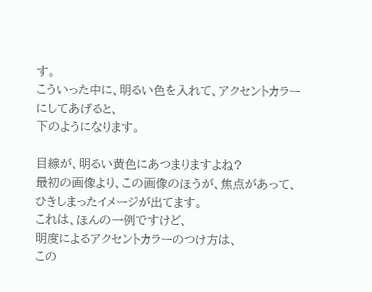す。
こういった中に、明るい色を入れて、アクセントカラーにしてあげると、
下のようになります。

目線が、明るい黄色にあつまりますよね?
最初の画像より、この画像のほうが、焦点があって、
ひきしまったイメージが出てます。
これは、ほんの一例ですけど、
明度によるアクセントカラーのつけ方は、
この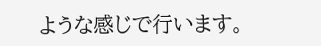ような感じで行います。